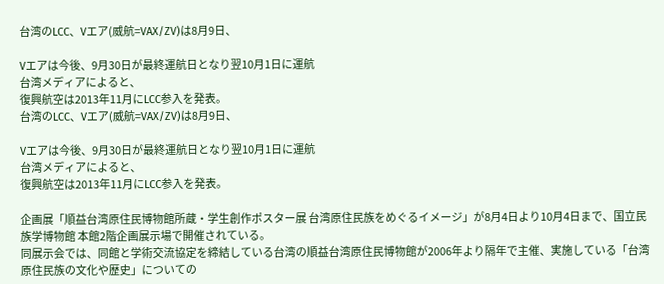台湾のLCC、Vエア(威航=VAX/ZV)は8月9日、

Vエアは今後、9月30日が最終運航日となり翌10月1日に運航
台湾メディアによると、
復興航空は2013年11月にLCC参入を発表。
台湾のLCC、Vエア(威航=VAX/ZV)は8月9日、

Vエアは今後、9月30日が最終運航日となり翌10月1日に運航
台湾メディアによると、
復興航空は2013年11月にLCC参入を発表。

企画展「順益台湾原住民博物館所蔵・学生創作ポスター展 台湾原住民族をめぐるイメージ」が8月4日より10月4日まで、国立民族学博物館 本館2階企画展示場で開催されている。
同展示会では、同館と学術交流協定を締結している台湾の順益台湾原住民博物館が2006年より隔年で主催、実施している「台湾原住民族の文化や歴史」についての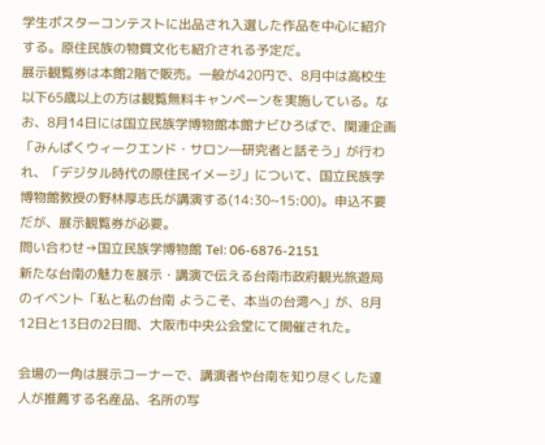学生ポスターコンテストに出品され入選した作品を中心に紹介する。原住民族の物質文化も紹介される予定だ。
展示観覧券は本館2階で販売。一般が420円で、8月中は高校生以下65歳以上の方は観覧無料キャンペーンを実施している。なお、8月14日には国立民族学博物館本館ナビひろばで、関連企画「みんぱくウィークエンド・サロン―研究者と話そう」が行われ、「デジタル時代の原住民イメージ」について、国立民族学博物館教授の野林厚志氏が講演する(14:30~15:00)。申込不要だが、展示観覧券が必要。
問い合わせ→国立民族学博物館 Tel: 06-6876-2151
新たな台南の魅力を展示・講演で伝える台南市政府観光旅遊局のイベント「私と私の台南 ようこそ、本当の台湾へ」が、8月12日と13日の2日間、大阪市中央公会堂にて開催された。

会場の一角は展示コーナーで、講演者や台南を知り尽くした達人が推薦する名産品、名所の写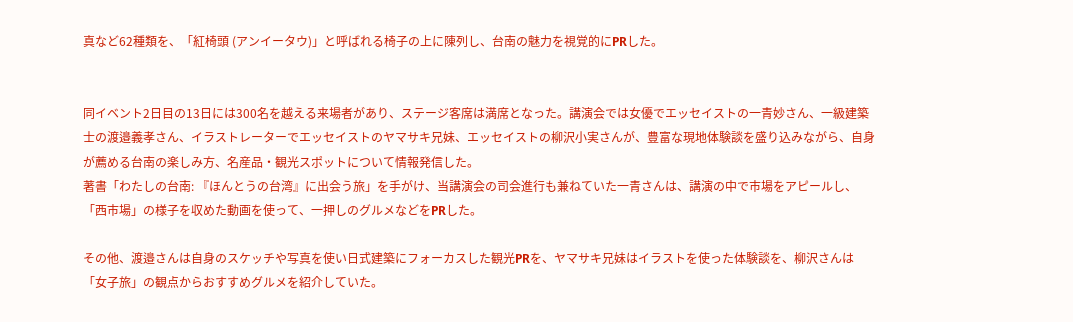真など62種類を、「紅椅頭 (アンイータウ)」と呼ばれる椅子の上に陳列し、台南の魅力を視覚的にPRした。


同イベント2日目の13日には300名を越える来場者があり、ステージ客席は満席となった。講演会では女優でエッセイストの一青妙さん、一級建築士の渡邉義孝さん、イラストレーターでエッセイストのヤマサキ兄妹、エッセイストの柳沢小実さんが、豊富な現地体験談を盛り込みながら、自身が薦める台南の楽しみ方、名産品・観光スポットについて情報発信した。
著書「わたしの台南: 『ほんとうの台湾』に出会う旅」を手がけ、当講演会の司会進行も兼ねていた一青さんは、講演の中で市場をアピールし、「西市場」の様子を収めた動画を使って、一押しのグルメなどをPRした。

その他、渡邉さんは自身のスケッチや写真を使い日式建築にフォーカスした観光PRを、ヤマサキ兄妹はイラストを使った体験談を、柳沢さんは「女子旅」の観点からおすすめグルメを紹介していた。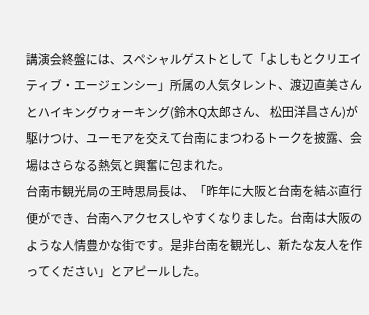講演会終盤には、スペシャルゲストとして「よしもとクリエイティブ・エージェンシー」所属の人気タレント、渡辺直美さんとハイキングウォーキング(鈴木Q太郎さん、 松田洋昌さん)が駆けつけ、ユーモアを交えて台南にまつわるトークを披露、会場はさらなる熱気と興奮に包まれた。
台南市観光局の王時思局長は、「昨年に大阪と台南を結ぶ直行便ができ、台南へアクセスしやすくなりました。台南は大阪のような人情豊かな街です。是非台南を観光し、新たな友人を作ってください」とアピールした。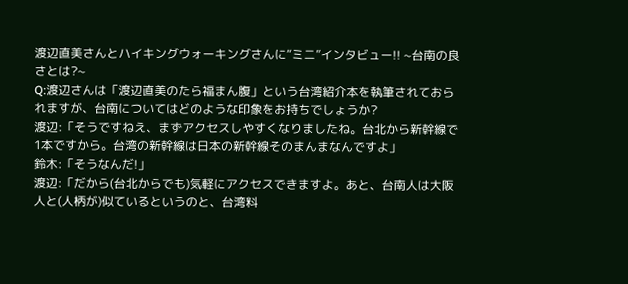渡辺直美さんとハイキングウォーキングさんに“ミニ”インタビュー!! ~台南の良さとは?~
Q:渡辺さんは「渡辺直美のたら福まん腹」という台湾紹介本を執筆されておられますが、台南についてはどのような印象をお持ちでしょうか?
渡辺:「そうですねえ、まずアクセスしやすくなりましたね。台北から新幹線で1本ですから。台湾の新幹線は日本の新幹線そのまんまなんですよ」
鈴木:「そうなんだ!」
渡辺:「だから(台北からでも)気軽にアクセスできますよ。あと、台南人は大阪人と(人柄が)似ているというのと、台湾料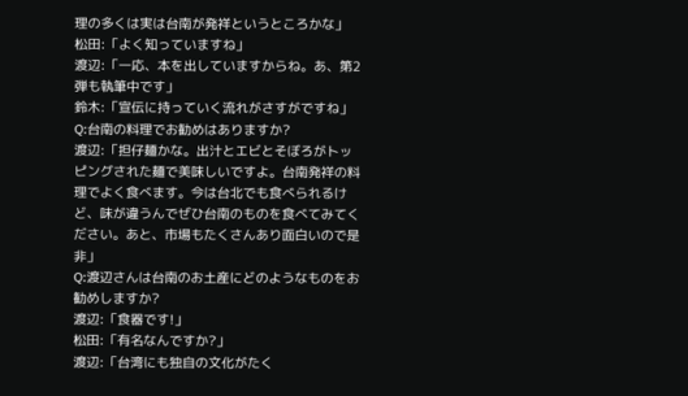理の多くは実は台南が発祥というところかな」
松田:「よく知っていますね」
渡辺:「一応、本を出していますからね。あ、第2弾も執筆中です」
鈴木:「宣伝に持っていく流れがさすがですね」
Q:台南の料理でお勧めはありますか?
渡辺:「担仔麺かな。出汁とエビとそぼろがトッピングされた麺で美味しいですよ。台南発祥の料理でよく食べます。今は台北でも食べられるけど、味が違うんでぜひ台南のものを食べてみてください。あと、市場もたくさんあり面白いので是非」
Q:渡辺さんは台南のお土産にどのようなものをお勧めしますか?
渡辺:「食器です!」
松田:「有名なんですか?」
渡辺:「台湾にも独自の文化がたく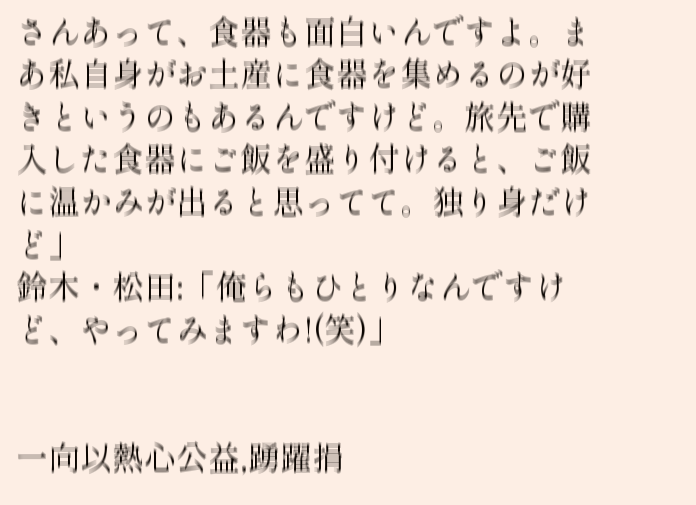さんあって、食器も面白いんですよ。まあ私自身がお土産に食器を集めるのが好きというのもあるんですけど。旅先で購入した食器にご飯を盛り付けると、ご飯に温かみが出ると思ってて。独り身だけど」
鈴木・松田:「俺らもひとりなんですけど、やってみますわ!(笑)」


一向以熱心公益,踴躍捐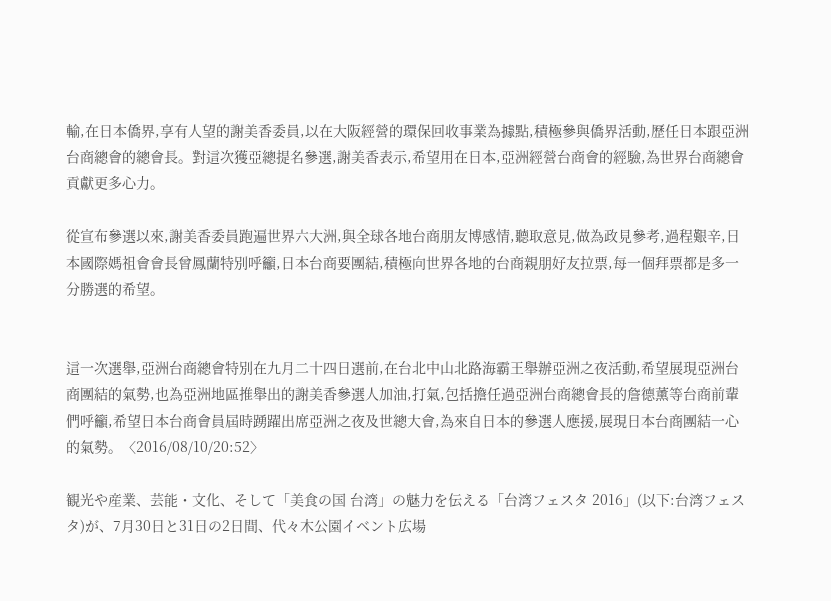輸,在日本僑界,享有人望的謝美香委員,以在大阪經營的環保回收事業為據點,積極參與僑界活動,歷任日本跟亞洲台商總會的總會長。對這次獲亞總提名參選,謝美香表示,希望用在日本,亞洲經營台商會的經驗,為世界台商總會貢獻更多心力。

從宣布參選以來,謝美香委員跑遍世界六大洲,與全球各地台商朋友博感情,聽取意見,做為政見參考,過程艱辛,日本國際媽祖會會長曾鳳蘭特別呼籲,日本台商要團結,積極向世界各地的台商親朋好友拉票,每一個拜票都是多一分勝選的希望。


這一次選舉,亞洲台商總會特別在九月二十四日選前,在台北中山北路海霸王舉辦亞洲之夜活動,希望展現亞洲台商團結的氣勢,也為亞洲地區推舉出的謝美香參選人加油,打氣,包括擔任過亞洲台商總會長的詹德薰等台商前輩們呼籲,希望日本台商會員屆時踴躍出席亞洲之夜及世總大會,為來自日本的參選人應援,展現日本台商團結一心的氣勢。〈2016/08/10/20:52〉

観光や産業、芸能・文化、そして「美食の国 台湾」の魅力を伝える「台湾フェスタ 2016」(以下:台湾フェスタ)が、7月30日と31日の2日間、代々木公園イベント広場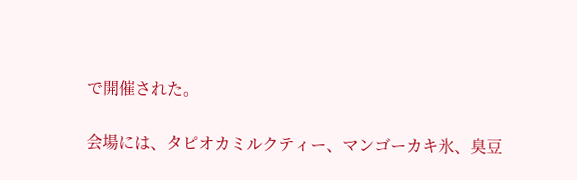で開催された。

会場には、タピオカミルクティー、マンゴーカキ氷、臭豆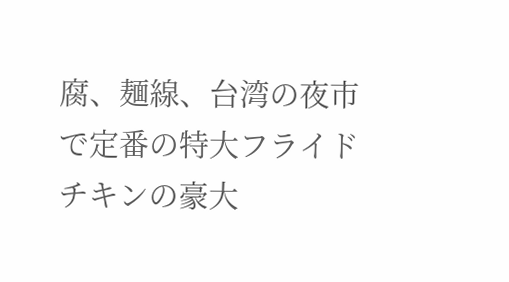腐、麺線、台湾の夜市で定番の特大フライドチキンの豪大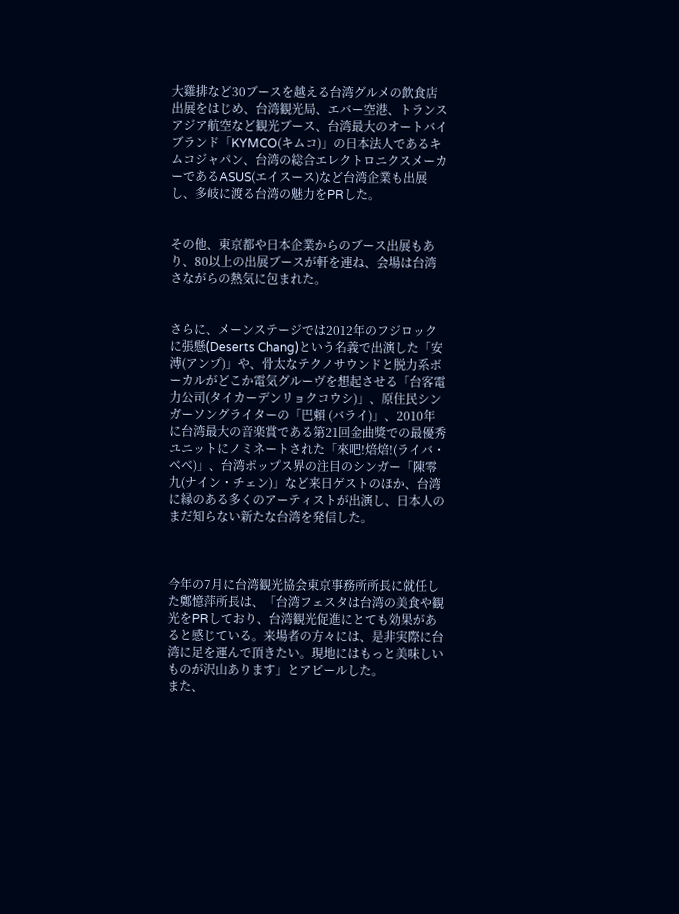大雞排など30ブースを越える台湾グルメの飲食店出展をはじめ、台湾観光局、エバー空港、トランスアジア航空など観光ブース、台湾最大のオートバイブランド「KYMCO(キムコ)」の日本法人であるキムコジャパン、台湾の総合エレクトロニクスメーカーであるASUS(エイスース)など台湾企業も出展し、多岐に渡る台湾の魅力をPRした。


その他、東京都や日本企業からのブース出展もあり、80以上の出展ブースが軒を連ね、会場は台湾さながらの熱気に包まれた。


さらに、メーンステージでは2012年のフジロックに張懸(Deserts Chang)という名義で出演した「安溥(アンプ)」や、骨太なテクノサウンドと脱力系ボーカルがどこか電気グルーヴを想起させる「台客電力公司(タイカーデンリョクコウシ)」、原住民シンガーソングライターの「巴賴 (バライ)」、2010年に台湾最大の音楽賞である第21回金曲獎での最優秀ユニットにノミネートされた「來吧!焙焙!(ライバ・ベベ)」、台湾ポップス界の注目のシンガー「陳零九(ナイン・チェン)」など来日ゲストのほか、台湾に縁のある多くのアーティストが出演し、日本人のまだ知らない新たな台湾を発信した。



今年の7月に台湾観光協会東京事務所所長に就任した鄭憶萍所長は、「台湾フェスタは台湾の美食や観光をPRしており、台湾観光促進にとても効果があると感じている。来場者の方々には、是非実際に台湾に足を運んで頂きたい。現地にはもっと美味しいものが沢山あります」とアピールした。
また、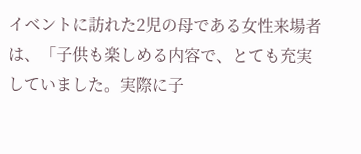イベントに訪れた2児の母である女性来場者は、「子供も楽しめる内容で、とても充実していました。実際に子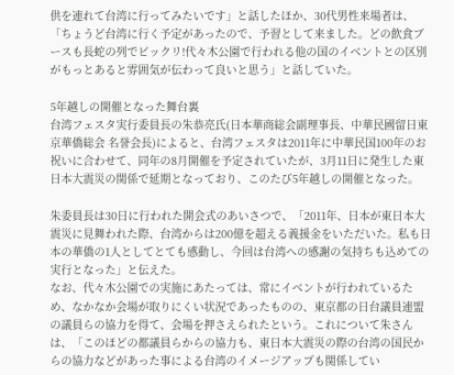供を連れて台湾に行ってみたいです」と話したほか、30代男性来場者は、「ちょうど台湾に行く予定があったので、予習として来ました。どの飲食ブースも長蛇の列でビックリ!代々木公園で行われる他の国のイベントとの区別がもっとあると雰囲気が伝わって良いと思う」と話していた。

5年越しの開催となった舞台裏
台湾フェスタ実行委員長の朱恭亮氏(日本華商総会副理事長、中華民國留日東京華僑総会 名誉会長)によると、台湾フェスタは2011年に中華民国100年のお祝いに合わせて、同年の8月開催を予定されていたが、3月11日に発生した東日本大震災の関係で延期となっており、このたび5年越しの開催となった。

朱委員長は30日に行われた開会式のあいさつで、「2011年、日本が東日本大震災に見舞われた際、台湾からは200億を超える義援金をいただいた。私も日本の華僑の1人としてとても感動し、今回は台湾への感謝の気持ちも込めての実行となった」と伝えた。
なお、代々木公園での実施にあたっては、常にイベントが行われているため、なかなか会場が取りにくい状況であったものの、東京都の日台議員連盟の議員らの協力を得て、会場を押さえられたという。これについて朱さんは、「このほどの都議員らからの協力も、東日本大震災の際の台湾の国民からの協力などがあった事による台湾のイメージアップも関係してい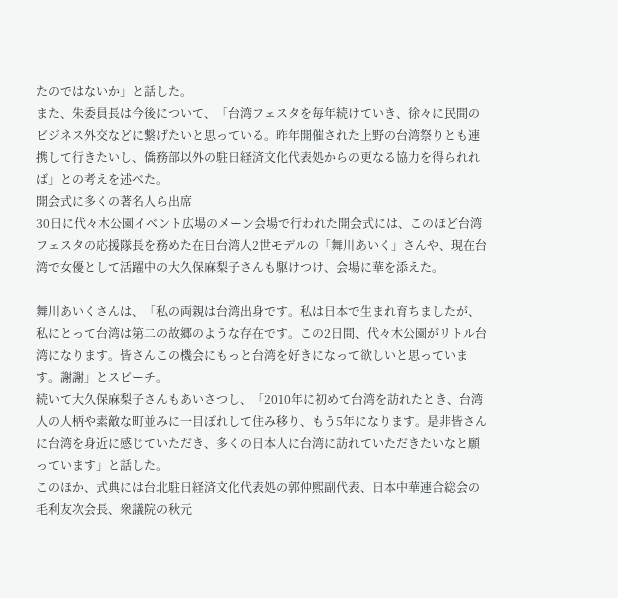たのではないか」と話した。
また、朱委員長は今後について、「台湾フェスタを毎年続けていき、徐々に民間のビジネス外交などに繋げたいと思っている。昨年開催された上野の台湾祭りとも連携して行きたいし、僑務部以外の駐日経済文化代表処からの更なる協力を得られれば」との考えを述べた。
開会式に多くの著名人ら出席
30日に代々木公園イベント広場のメーン会場で行われた開会式には、このほど台湾フェスタの応援隊長を務めた在日台湾人2世モデルの「舞川あいく」さんや、現在台湾で女優として活躍中の大久保麻梨子さんも駆けつけ、会場に華を添えた。

舞川あいくさんは、「私の両親は台湾出身です。私は日本で生まれ育ちましたが、私にとって台湾は第二の故郷のような存在です。この2日間、代々木公園がリトル台湾になります。皆さんこの機会にもっと台湾を好きになって欲しいと思っています。謝謝」とスピーチ。
続いて大久保麻梨子さんもあいさつし、「2010年に初めて台湾を訪れたとき、台湾人の人柄や素敵な町並みに一目ぼれして住み移り、もう5年になります。是非皆さんに台湾を身近に感じていただき、多くの日本人に台湾に訪れていただきたいなと願っています」と話した。
このほか、式典には台北駐日経済文化代表処の郭仲熙副代表、日本中華連合総会の毛利友次会長、衆議院の秋元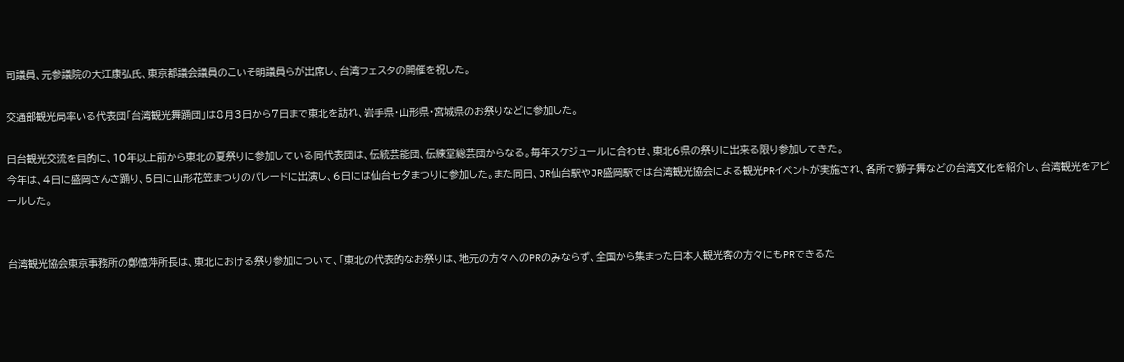司議員、元参議院の大江康弘氏、東京都議会議員のこいそ明議員らが出席し、台湾フェスタの開催を祝した。

交通部観光局率いる代表団「台湾観光舞踊団」は8月3日から7日まで東北を訪れ、岩手県・山形県・宮城県のお祭りなどに参加した。

日台観光交流を目的に、10年以上前から東北の夏祭りに参加している同代表団は、伝統芸能団、伝練堂総芸団からなる。毎年スケジュールに合わせ、東北6県の祭りに出来る限り参加してきた。
今年は、4日に盛岡さんさ踊り、5日に山形花笠まつりのパレードに出演し、6日には仙台七夕まつりに参加した。また同日、JR仙台駅やJR盛岡駅では台湾観光協会による観光PRイベントが実施され、各所で獅子舞などの台湾文化を紹介し、台湾観光をアピールした。


台湾観光協会東京事務所の鄭憶萍所長は、東北における祭り参加について、「東北の代表的なお祭りは、地元の方々へのPRのみならず、全国から集まった日本人観光客の方々にもPRできるた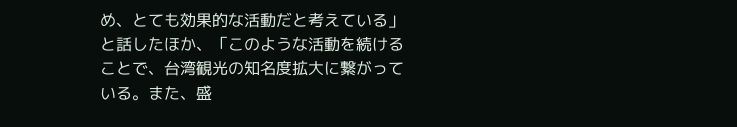め、とても効果的な活動だと考えている」と話したほか、「このような活動を続けることで、台湾観光の知名度拡大に繋がっている。また、盛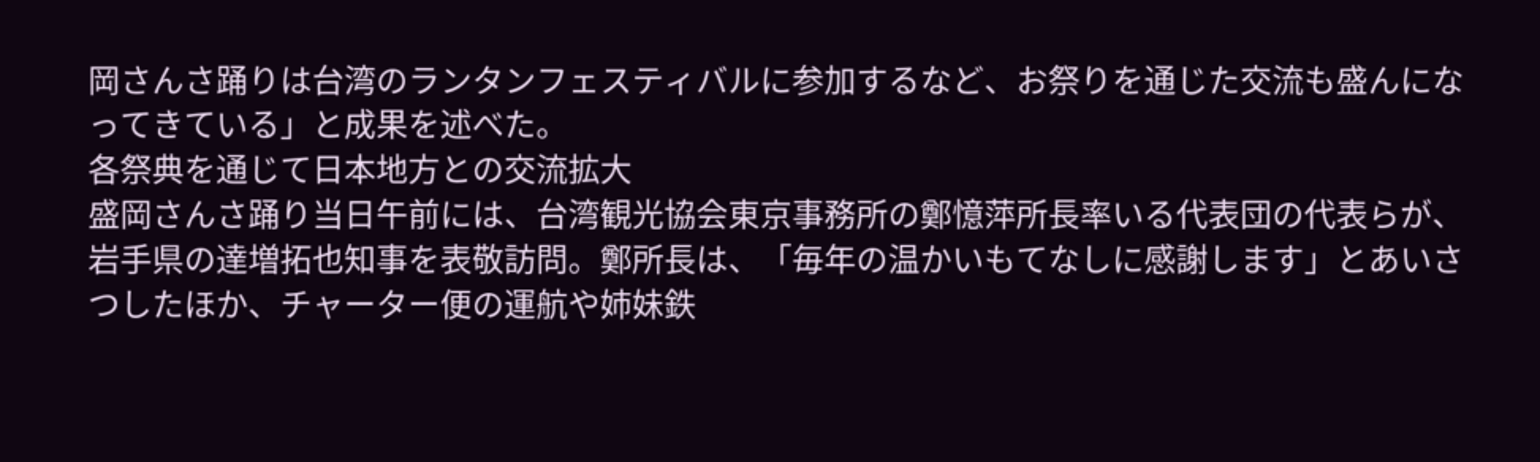岡さんさ踊りは台湾のランタンフェスティバルに参加するなど、お祭りを通じた交流も盛んになってきている」と成果を述べた。
各祭典を通じて日本地方との交流拡大
盛岡さんさ踊り当日午前には、台湾観光協会東京事務所の鄭憶萍所長率いる代表団の代表らが、岩手県の達増拓也知事を表敬訪問。鄭所長は、「毎年の温かいもてなしに感謝します」とあいさつしたほか、チャーター便の運航や姉妹鉄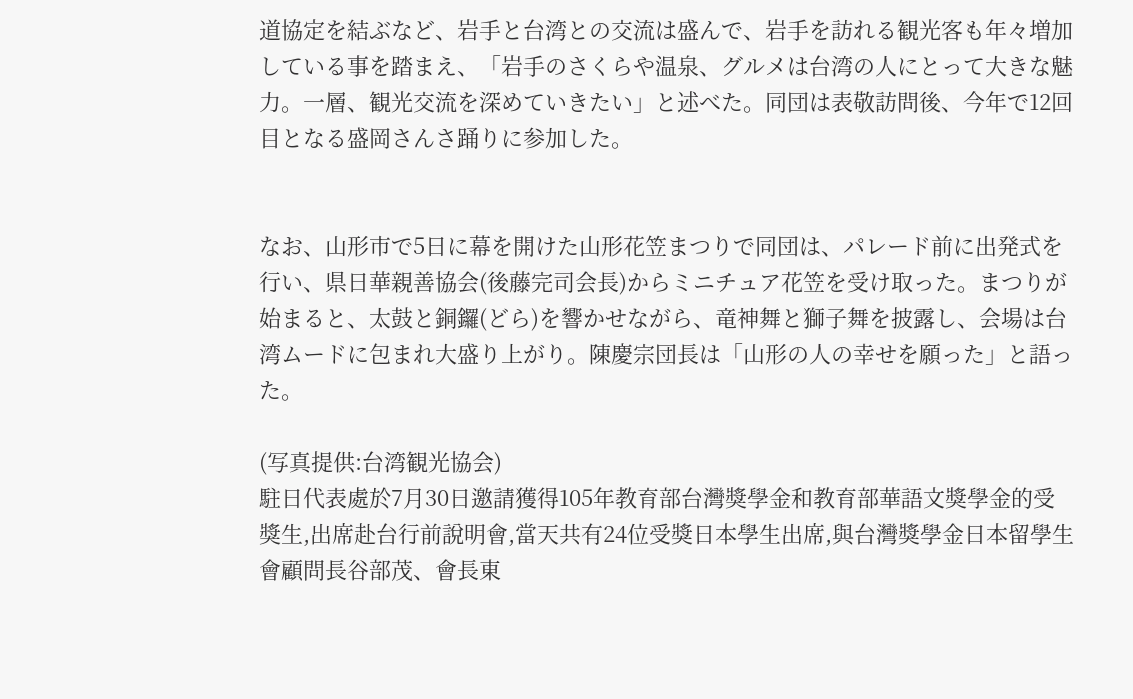道協定を結ぶなど、岩手と台湾との交流は盛んで、岩手を訪れる観光客も年々増加している事を踏まえ、「岩手のさくらや温泉、グルメは台湾の人にとって大きな魅力。一層、観光交流を深めていきたい」と述べた。同団は表敬訪問後、今年で12回目となる盛岡さんさ踊りに参加した。


なお、山形市で5日に幕を開けた山形花笠まつりで同団は、パレード前に出発式を行い、県日華親善協会(後藤完司会長)からミニチュア花笠を受け取った。まつりが始まると、太鼓と銅鑼(どら)を響かせながら、竜神舞と獅子舞を披露し、会場は台湾ムードに包まれ大盛り上がり。陳慶宗団長は「山形の人の幸せを願った」と語った。

(写真提供:台湾観光協会)
駐日代表處於7月30日邀請獲得105年教育部台灣獎學金和教育部華語文獎學金的受獎生,出席赴台行前說明會,當天共有24位受獎日本學生出席,與台灣獎學金日本留學生會顧問長谷部茂、會長東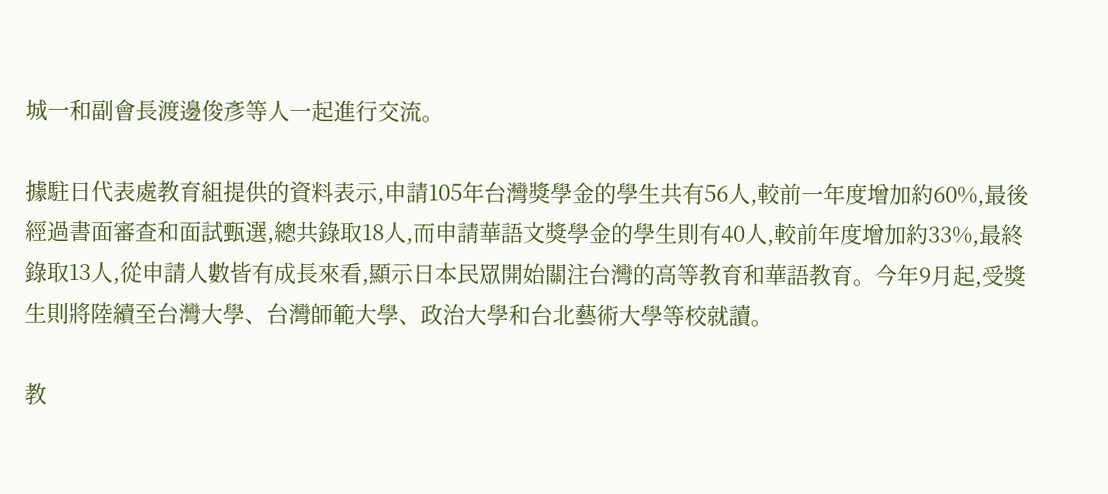城一和副會長渡邊俊彥等人一起進行交流。

據駐日代表處教育組提供的資料表示,申請105年台灣獎學金的學生共有56人,較前一年度增加約60%,最後經過書面審查和面試甄選,總共錄取18人,而申請華語文獎學金的學生則有40人,較前年度增加約33%,最終錄取13人,從申請人數皆有成長來看,顯示日本民眾開始關注台灣的高等教育和華語教育。今年9月起,受獎生則將陸續至台灣大學、台灣師範大學、政治大學和台北藝術大學等校就讀。

教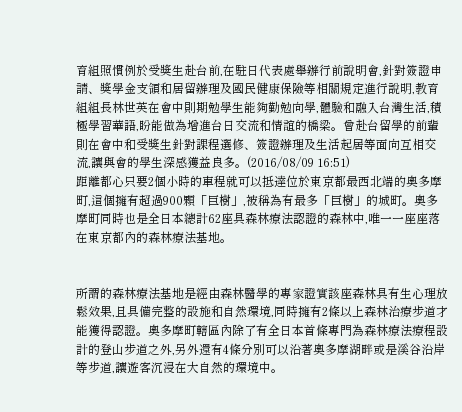育組照慣例於受獎生赴台前,在駐日代表處舉辦行前說明會,針對簽證申請、獎學金支領和居留辦理及國民健康保險等相關規定進行說明,教育組組長林世英在會中則期勉學生能夠勤勉向學,體驗和融入台灣生活,積極學習華語,盼能做為增進台日交流和情誼的橋梁。曾赴台留學的前輩則在會中和受獎生針對課程選修、簽證辦理及生活起居等面向互相交流,讓與會的學生深感獲益良多。(2016/08/09 16:51)
距離都心只要2個小時的車程就可以抵達位於東京都最西北端的奧多摩町,這個擁有超過900顆「巨樹」,被稱為有最多「巨樹」的城町。奧多摩町同時也是全日本總計62座具森林療法認證的森林中,唯一一座座落在東京都內的森林療法基地。


所謂的森林療法基地是經由森林醫學的專家證實該座森林具有生心理放鬆效果,且具備完整的設施和自然環境,同時擁有2條以上森林治療步道才能獲得認證。奧多摩町轄區內除了有全日本首條專門為森林療法療程設計的登山步道之外,另外還有4條分別可以沿著奧多摩湖畔或是溪谷沿岸等步道,讓遊客沉浸在大自然的環境中。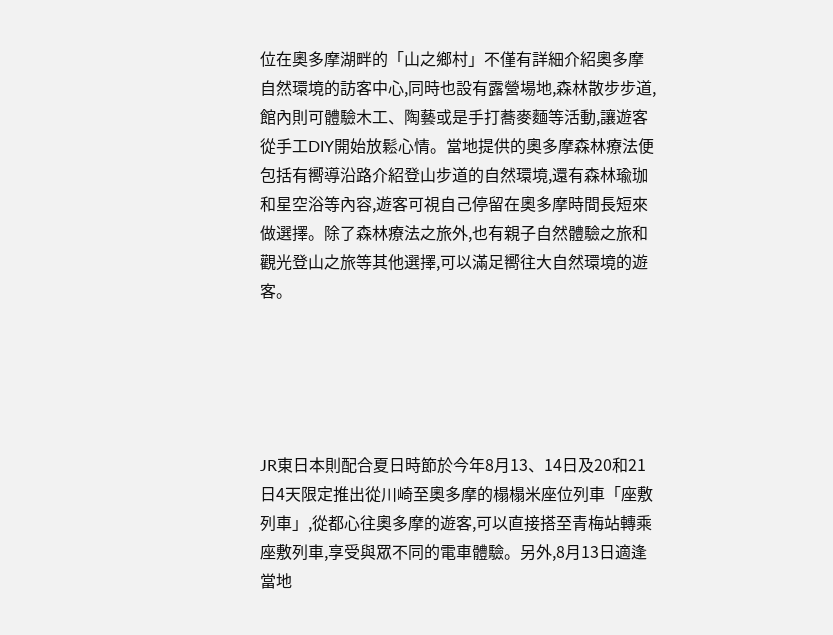位在奧多摩湖畔的「山之鄉村」不僅有詳細介紹奧多摩自然環境的訪客中心,同時也設有露營場地,森林散步步道,館內則可體驗木工、陶藝或是手打蕎麥麵等活動,讓遊客從手工DIY開始放鬆心情。當地提供的奧多摩森林療法便包括有嚮導沿路介紹登山步道的自然環境,還有森林瑜珈和星空浴等內容,遊客可視自己停留在奧多摩時間長短來做選擇。除了森林療法之旅外,也有親子自然體驗之旅和觀光登山之旅等其他選擇,可以滿足嚮往大自然環境的遊客。





JR東日本則配合夏日時節於今年8月13、14日及20和21日4天限定推出從川崎至奧多摩的榻榻米座位列車「座敷列車」,從都心往奧多摩的遊客,可以直接搭至青梅站轉乘座敷列車,享受與眾不同的電車體驗。另外,8月13日適逢當地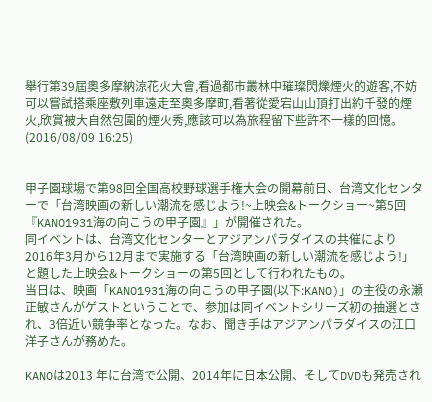舉行第39屆奧多摩納涼花火大會,看過都市叢林中璀璨閃爍煙火的遊客,不妨可以嘗試搭乘座敷列車遠走至奧多摩町,看著從愛宕山山頂打出約千發的煙火,欣賞被大自然包圍的煙火秀,應該可以為旅程留下些許不一樣的回憶。(2016/08/09 16:25)


甲子園球場で第98回全国高校野球選手権大会の開幕前日、台湾文化センターで「台湾映画の新しい潮流を感じよう!~上映会&トークショー~第5回『KANO1931海の向こうの甲子園』」が開催された。
同イベントは、台湾文化センターとアジアンパラダイスの共催により2016年3月から12月まで実施する「台湾映画の新しい潮流を感じよう!」と題した上映会&トークショーの第5回として行われたもの。
当日は、映画「KANO1931海の向こうの甲子園(以下:KANO)」の主役の永瀬正敏さんがゲストということで、参加は同イベントシリーズ初の抽選とされ、3倍近い競争率となった。なお、聞き手はアジアンパラダイスの江口洋子さんが務めた。

KANOは2013 年に台湾で公開、2014年に日本公開、そしてDVDも発売され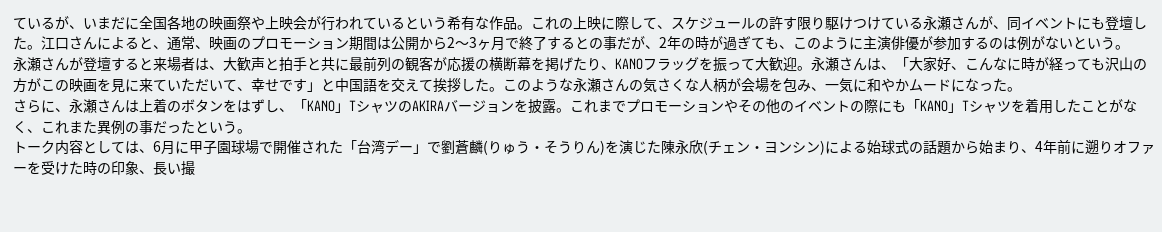ているが、いまだに全国各地の映画祭や上映会が行われているという希有な作品。これの上映に際して、スケジュールの許す限り駆けつけている永瀬さんが、同イベントにも登壇した。江口さんによると、通常、映画のプロモーション期間は公開から2〜3ヶ月で終了するとの事だが、2年の時が過ぎても、このように主演俳優が参加するのは例がないという。
永瀬さんが登壇すると来場者は、大歓声と拍手と共に最前列の観客が応援の横断幕を掲げたり、KANOフラッグを振って大歓迎。永瀬さんは、「大家好、こんなに時が経っても沢山の方がこの映画を見に来ていただいて、幸せです」と中国語を交えて挨拶した。このような永瀬さんの気さくな人柄が会場を包み、一気に和やかムードになった。
さらに、永瀬さんは上着のボタンをはずし、「KANO」TシャツのAKIRAバージョンを披露。これまでプロモーションやその他のイベントの際にも「KANO」Tシャツを着用したことがなく、これまた異例の事だったという。
トーク内容としては、6月に甲子園球場で開催された「台湾デー」で劉蒼麟(りゅう・そうりん)を演じた陳永欣(チェン・ヨンシン)による始球式の話題から始まり、4年前に遡りオファーを受けた時の印象、長い撮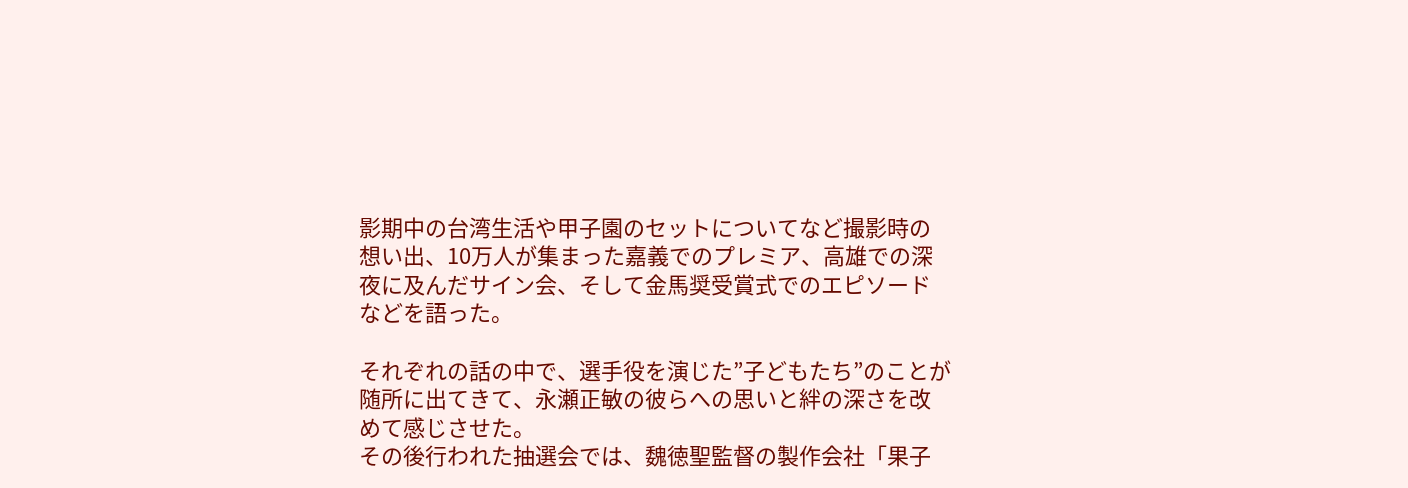影期中の台湾生活や甲子園のセットについてなど撮影時の想い出、10万人が集まった嘉義でのプレミア、高雄での深夜に及んだサイン会、そして金馬奨受賞式でのエピソードなどを語った。

それぞれの話の中で、選手役を演じた”子どもたち”のことが随所に出てきて、永瀬正敏の彼らへの思いと絆の深さを改めて感じさせた。
その後行われた抽選会では、魏徳聖監督の製作会社「果子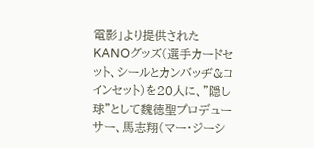電影」より提供されたKANOグッズ(選手カードセット、シールとカンバッヂ&コインセット)を20人に、”隠し球”として魏徳聖プロデューサー、馬志翔(マー・ジーシ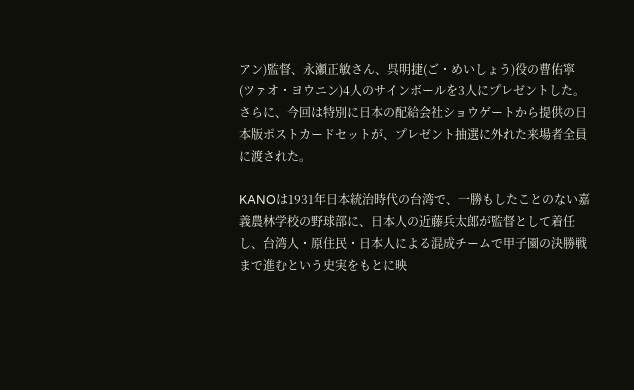アン)監督、永瀬正敏さん、呉明捷(ご・めいしょう)役の曹佑寧(ツァオ・ヨウニン)4人のサインボールを3人にプレゼントした。
さらに、今回は特別に日本の配給会社ショウゲートから提供の日本版ポストカードセットが、プレゼント抽選に外れた来場者全員に渡された。

KANOは1931年日本統治時代の台湾で、一勝もしたことのない嘉義農林学校の野球部に、日本人の近藤兵太郎が監督として着任し、台湾人・原住民・日本人による混成チームで甲子園の決勝戦まで進むという史実をもとに映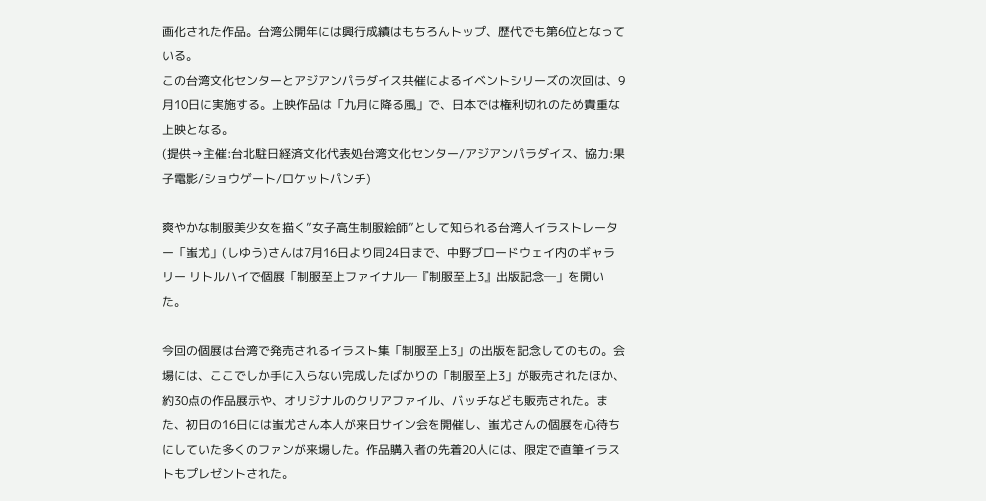画化された作品。台湾公開年には興行成績はもちろんトップ、歴代でも第6位となっている。
この台湾文化センターとアジアンパラダイス共催によるイベントシリーズの次回は、9月10日に実施する。上映作品は「九月に降る風」で、日本では権利切れのため貴重な上映となる。
(提供→主催:台北駐日経済文化代表処台湾文化センター/アジアンパラダイス、協力:果子電影/ショウゲート/ロケットパンチ)

爽やかな制服美少女を描く”女子高生制服絵師”として知られる台湾人イラストレーター「蚩尤」(しゆう)さんは7月16日より同24日まで、中野ブロードウェイ内のギャラリー リトルハイで個展「制服至上ファイナル─『制服至上3』出版記念─」を開いた。

今回の個展は台湾で発売されるイラスト集「制服至上3」の出版を記念してのもの。会場には、ここでしか手に入らない完成したばかりの「制服至上3」が販売されたほか、約30点の作品展示や、オリジナルのクリアファイル、バッチなども販売された。また、初日の16日には蚩尤さん本人が来日サイン会を開催し、蚩尤さんの個展を心待ちにしていた多くのファンが来場した。作品購入者の先着20人には、限定で直筆イラストもプレゼントされた。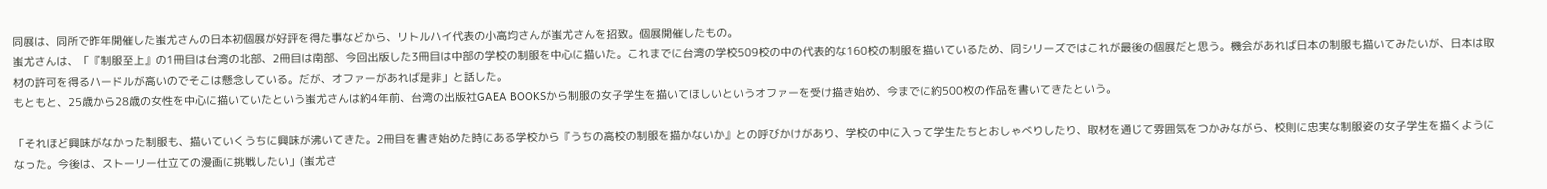同展は、同所で昨年開催した蚩尤さんの日本初個展が好評を得た事などから、リトルハイ代表の小高均さんが蚩尤さんを招致。個展開催したもの。
蚩尤さんは、「『制服至上』の1冊目は台湾の北部、2冊目は南部、今回出版した3冊目は中部の学校の制服を中心に描いた。これまでに台湾の学校509校の中の代表的な160校の制服を描いているため、同シリーズではこれが最後の個展だと思う。機会があれば日本の制服も描いてみたいが、日本は取材の許可を得るハードルが高いのでそこは懸念している。だが、オファーがあれば是非」と話した。
もともと、25歳から28歳の女性を中心に描いていたという蚩尤さんは約4年前、台湾の出版社GAEA BOOKSから制服の女子学生を描いてほしいというオファーを受け描き始め、今までに約500枚の作品を書いてきたという。

「それほど興味がなかった制服も、描いていくうちに興味が沸いてきた。2冊目を書き始めた時にある学校から『うちの高校の制服を描かないか』との呼びかけがあり、学校の中に入って学生たちとおしゃべりしたり、取材を通じて雰囲気をつかみながら、校則に忠実な制服姿の女子学生を描くようになった。今後は、ストーリー仕立ての漫画に挑戦したい」(蚩尤さ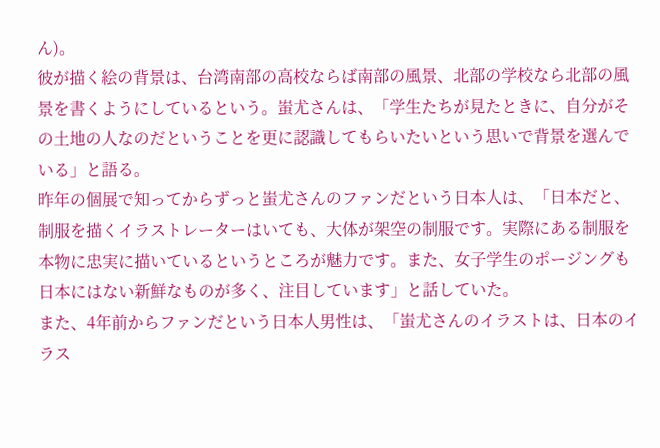ん)。
彼が描く絵の背景は、台湾南部の高校ならば南部の風景、北部の学校なら北部の風景を書くようにしているという。蚩尤さんは、「学生たちが見たときに、自分がその土地の人なのだということを更に認識してもらいたいという思いで背景を選んでいる」と語る。
昨年の個展で知ってからずっと蚩尤さんのファンだという日本人は、「日本だと、制服を描くイラストレーターはいても、大体が架空の制服です。実際にある制服を本物に忠実に描いているというところが魅力です。また、女子学生のポージングも日本にはない新鮮なものが多く、注目しています」と話していた。
また、4年前からファンだという日本人男性は、「蚩尤さんのイラストは、日本のイラス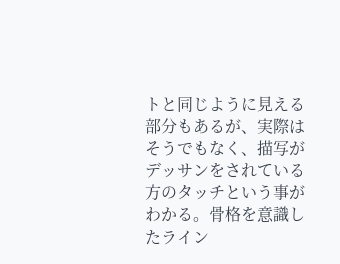トと同じように見える部分もあるが、実際はそうでもなく、描写がデッサンをされている方のタッチという事がわかる。骨格を意識したライン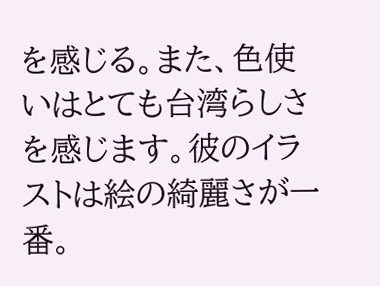を感じる。また、色使いはとても台湾らしさを感じます。彼のイラストは絵の綺麗さが一番。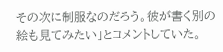その次に制服なのだろう。彼が書く別の絵も見てみたい」とコメントしていた。